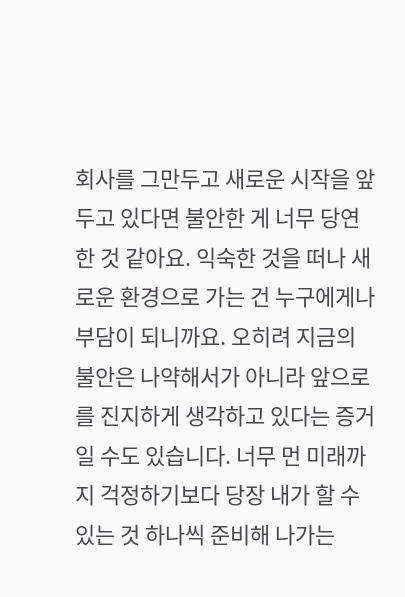회사를 그만두고 새로운 시작을 앞두고 있다면 불안한 게 너무 당연한 것 같아요. 익숙한 것을 떠나 새로운 환경으로 가는 건 누구에게나 부담이 되니까요. 오히려 지금의 불안은 나약해서가 아니라 앞으로를 진지하게 생각하고 있다는 증거일 수도 있습니다. 너무 먼 미래까지 걱정하기보다 당장 내가 할 수 있는 것 하나씩 준비해 나가는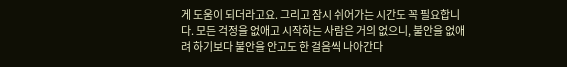게 도움이 되더라고요. 그리고 잠시 쉬어가는 시간도 꼭 필요합니다. 모든 걱정을 없애고 시작하는 사람은 거의 없으니, 불안을 없애려 하기보다 불안을 안고도 한 걸음씩 나아간다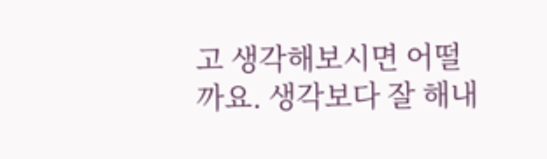고 생각해보시면 어떨까요. 생각보다 잘 해내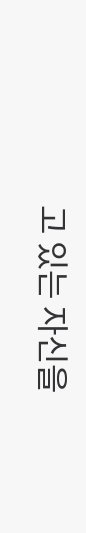고 있는 자신을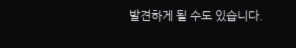발견하게 될 수도 있습니다.